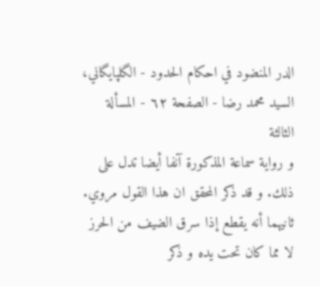الدر المنضود في احكام الحدود - الگلپايگاني، السيد محمد رضا - الصفحة ٦٢ - المسألة الثالثة
و رواية سماعة المذكورة آنفا أيضا تدل على ذلك. و قد ذكر المحقق ان هذا القول مروي.
ثانيهما أنه يقطع إذا سرق الضيف من الحرز لا مما كان تحت يده و ذكر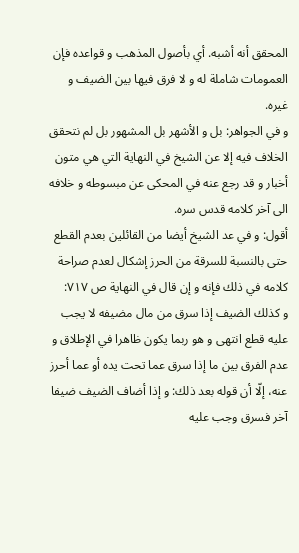المحقق أنه أشبه. أي بأصول المذهب و قواعده فإن العمومات شاملة له و لا فرق فيها بين الضيف و غيره.
و في الجواهر: بل و الأشهر بل المشهور بل لم نتحقق الخلاف فيه إلا عن الشيخ في النهاية التي هي متون أخبار و قد رجع عنه في المحكى عن مبسوطه و خلافه الى آخر كلامه قدس سره.
أقول: و في عد الشيخ أيضا من القائلين بعدم القطع حتى بالنسبة للسرقة من الحرز إشكال لعدم صراحة كلامه في ذلك فإنه و إن قال في النهاية ص ٧١٧:
و كذلك الضيف إذا سرق من مال مضيفه لا يجب عليه قطع انتهى و هو ربما يكون ظاهرا في الإطلاق و عدم الفرق بين ما إذا سرق عما تحت يده أو عما أحرز عنه، إلّا أن قوله بعد ذلك: و إذا أضاف الضيف ضيفا آخر فسرق وجب عليه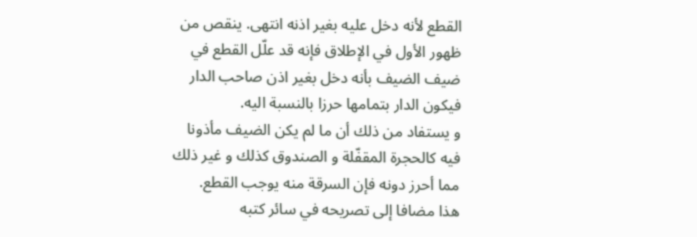القطع لأنه دخل عليه بغير اذنه انتهى. ينقص من ظهور الأول في الإطلاق فإنه قد علّل القطع في ضيف الضيف بأنه دخل بغير اذن صاحب الدار فيكون الدار بتمامها حرزا بالنسبة اليه.
و يستفاد من ذلك أن ما لم يكن الضيف مأذونا فيه كالحجرة المقفّلة و الصندوق كذلك و غير ذلك مما أحرز دونه فإن السرقة منه يوجب القطع.
هذا مضافا إلى تصريحه في سائر كتبه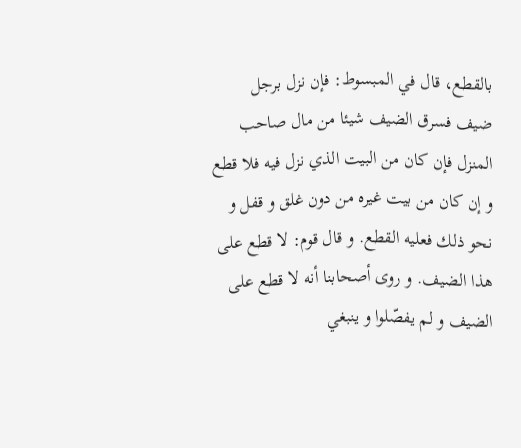بالقطع، قال في المبسوط: فإن نزل برجل ضيف فسرق الضيف شيئا من مال صاحب المنزل فإن كان من البيت الذي نزل فيه فلا قطع و إن كان من بيت غيره من دون غلق و قفل و نحو ذلك فعليه القطع. و قال قوم: لا قطع على هذا الضيف. و روى أصحابنا أنه لا قطع على الضيف و لم يفصّلوا و ينبغي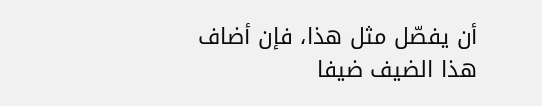أن يفصّل مثل هذا، فإن أضاف هذا الضيف ضيفا